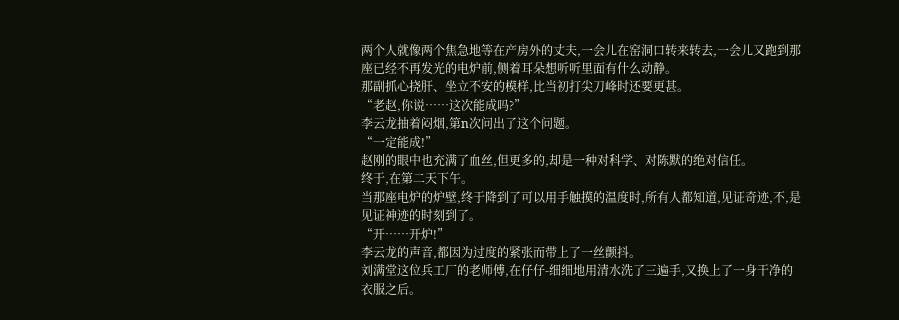两个人就像两个焦急地等在产房外的丈夫,一会儿在窑洞口转来转去,一会儿又跑到那座已经不再发光的电炉前,侧着耳朵想听听里面有什么动静。
那副抓心挠肝、坐立不安的模样,比当初打尖刀峰时还要更甚。
“老赵,你说……这次能成吗?”
李云龙抽着闷烟,第n次问出了这个问题。
“一定能成!”
赵刚的眼中也充满了血丝,但更多的,却是一种对科学、对陈默的绝对信任。
终于,在第二天下午。
当那座电炉的炉壁,终于降到了可以用手触摸的温度时,所有人都知道,见证奇迹,不,是见证神迹的时刻到了。
“开……开炉!”
李云龙的声音,都因为过度的紧张而带上了一丝颤抖。
刘满堂这位兵工厂的老师傅,在仔仔-细细地用清水洗了三遍手,又换上了一身干净的衣服之后。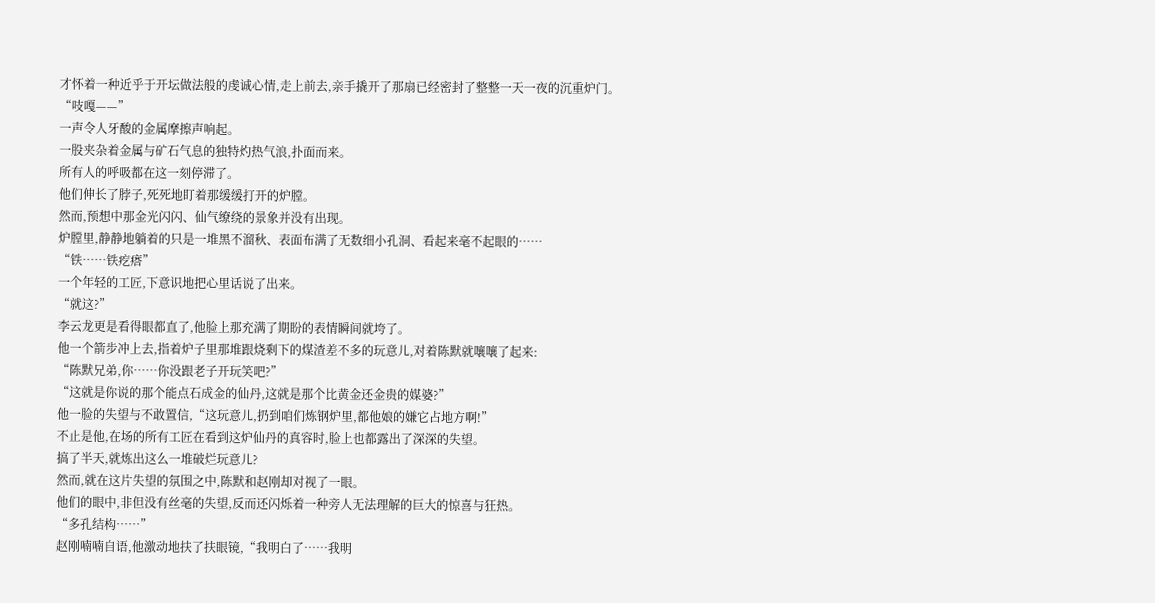才怀着一种近乎于开坛做法般的虔诚心情,走上前去,亲手撬开了那扇已经密封了整整一天一夜的沉重炉门。
“吱嘎——”
一声令人牙酸的金属摩擦声响起。
一股夹杂着金属与矿石气息的独特灼热气浪,扑面而来。
所有人的呼吸都在这一刻停滞了。
他们伸长了脖子,死死地盯着那缓缓打开的炉膛。
然而,预想中那金光闪闪、仙气缭绕的景象并没有出现。
炉膛里,静静地躺着的只是一堆黑不溜秋、表面布满了无数细小孔洞、看起来毫不起眼的……
“铁……铁疙瘩”
一个年轻的工匠,下意识地把心里话说了出来。
“就这?”
李云龙更是看得眼都直了,他脸上那充满了期盼的表情瞬间就垮了。
他一个箭步冲上去,指着炉子里那堆跟烧剩下的煤渣差不多的玩意儿,对着陈默就嚷嚷了起来:
“陈默兄弟,你……你没跟老子开玩笑吧?”
“这就是你说的那个能点石成金的仙丹,这就是那个比黄金还金贵的媒婆?”
他一脸的失望与不敢置信,“这玩意儿,扔到咱们炼钢炉里,都他娘的嫌它占地方啊!”
不止是他,在场的所有工匠在看到这炉仙丹的真容时,脸上也都露出了深深的失望。
搞了半天,就炼出这么一堆破烂玩意儿?
然而,就在这片失望的氛围之中,陈默和赵刚却对视了一眼。
他们的眼中,非但没有丝毫的失望,反而还闪烁着一种旁人无法理解的巨大的惊喜与狂热。
“多孔结构……”
赵刚喃喃自语,他激动地扶了扶眼镜,“我明白了……我明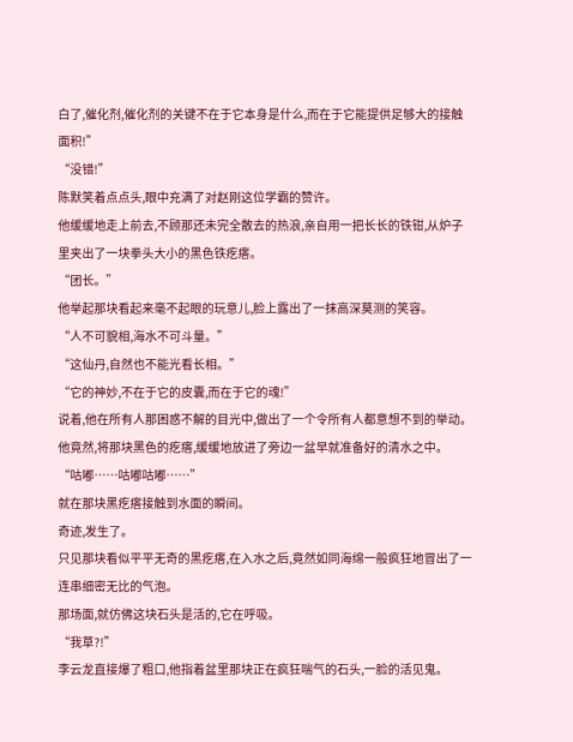白了,催化剂,催化剂的关键不在于它本身是什么,而在于它能提供足够大的接触面积!”
“没错!”
陈默笑着点点头,眼中充满了对赵刚这位学霸的赞许。
他缓缓地走上前去,不顾那还未完全散去的热浪,亲自用一把长长的铁钳,从炉子里夹出了一块拳头大小的黑色铁疙瘩。
“团长。”
他举起那块看起来毫不起眼的玩意儿,脸上露出了一抹高深莫测的笑容。
“人不可貌相,海水不可斗量。”
“这仙丹,自然也不能光看长相。”
“它的神妙,不在于它的皮囊,而在于它的魂!”
说着,他在所有人那困惑不解的目光中,做出了一个令所有人都意想不到的举动。
他竟然,将那块黑色的疙瘩,缓缓地放进了旁边一盆早就准备好的清水之中。
“咕嘟……咕嘟咕嘟……”
就在那块黑疙瘩接触到水面的瞬间。
奇迹,发生了。
只见那块看似平平无奇的黑疙瘩,在入水之后,竟然如同海绵一般疯狂地冒出了一连串细密无比的气泡。
那场面,就仿佛这块石头是活的,它在呼吸。
“我草?!”
李云龙直接爆了粗口,他指着盆里那块正在疯狂喘气的石头,一脸的活见鬼。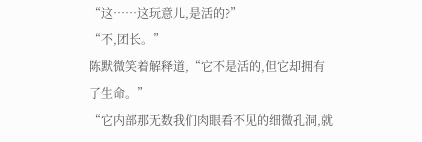“这……这玩意儿,是活的?”
“不,团长。”
陈默微笑着解释道,“它不是活的,但它却拥有了生命。”
“它内部那无数我们肉眼看不见的细微孔洞,就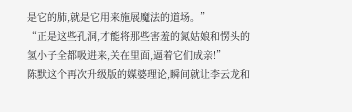是它的肺,就是它用来施展魔法的道场。”
“正是这些孔洞,才能将那些害羞的氮姑娘和愣头的氢小子全都吸进来,关在里面,逼着它们成亲!”
陈默这个再次升级版的媒婆理论,瞬间就让李云龙和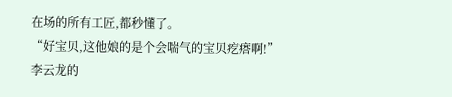在场的所有工匠,都秒懂了。
“好宝贝,这他娘的是个会喘气的宝贝疙瘩啊!”
李云龙的